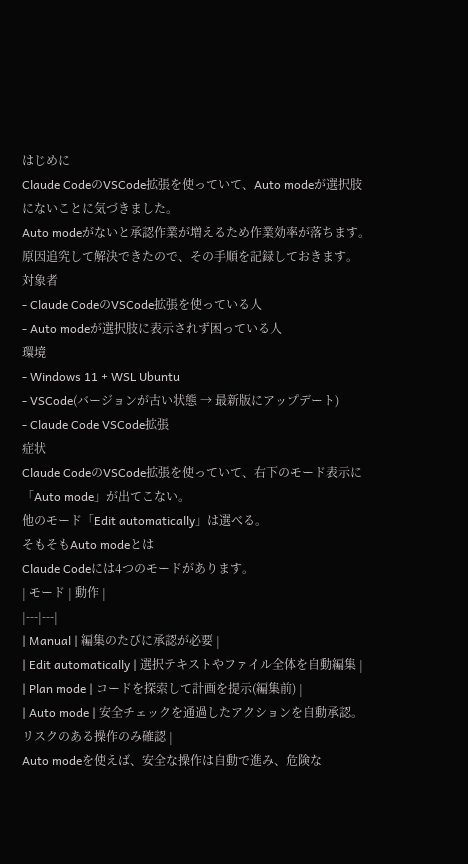はじめに
Claude CodeのVSCode拡張を使っていて、Auto modeが選択肢にないことに気づきました。
Auto modeがないと承認作業が増えるため作業効率が落ちます。原因追究して解決できたので、その手順を記録しておきます。
対象者
- Claude CodeのVSCode拡張を使っている人
- Auto modeが選択肢に表示されず困っている人
環境
- Windows 11 + WSL Ubuntu
- VSCode(バージョンが古い状態 → 最新版にアップデート)
- Claude Code VSCode拡張
症状
Claude CodeのVSCode拡張を使っていて、右下のモード表示に「Auto mode」が出てこない。
他のモード「Edit automatically」は選べる。
そもそもAuto modeとは
Claude Codeには4つのモードがあります。
| モード | 動作 |
|---|---|
| Manual | 編集のたびに承認が必要 |
| Edit automatically | 選択テキストやファイル全体を自動編集 |
| Plan mode | コードを探索して計画を提示(編集前) |
| Auto mode | 安全チェックを通過したアクションを自動承認。リスクのある操作のみ確認 |
Auto modeを使えば、安全な操作は自動で進み、危険な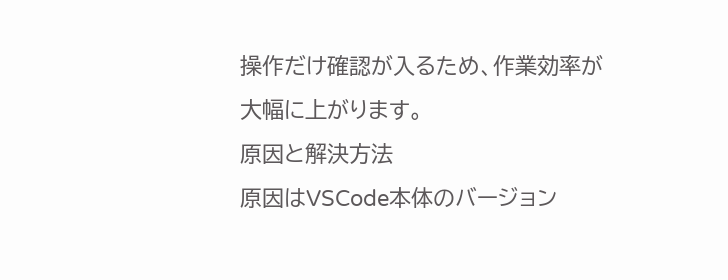操作だけ確認が入るため、作業効率が大幅に上がります。
原因と解決方法
原因はVSCode本体のバージョン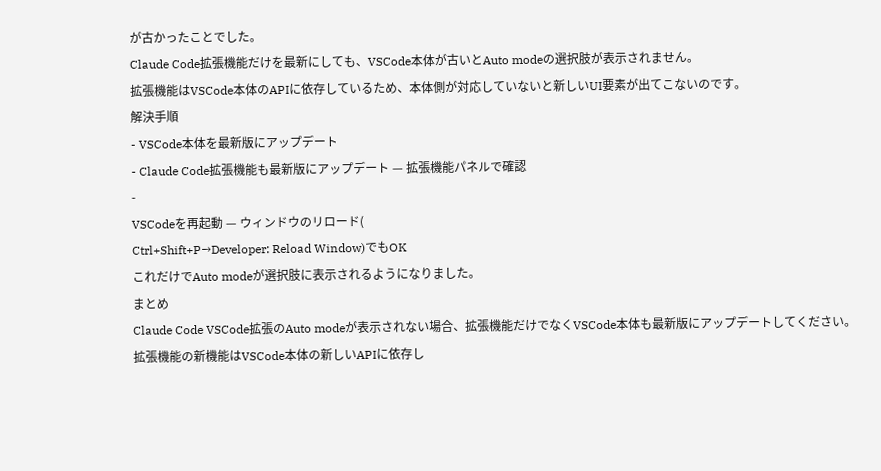が古かったことでした。
Claude Code拡張機能だけを最新にしても、VSCode本体が古いとAuto modeの選択肢が表示されません。
拡張機能はVSCode本体のAPIに依存しているため、本体側が対応していないと新しいUI要素が出てこないのです。
解決手順
- VSCode本体を最新版にアップデート
- Claude Code拡張機能も最新版にアップデート — 拡張機能パネルで確認
-
VSCodeを再起動 — ウィンドウのリロード(
Ctrl+Shift+P→Developer: Reload Window)でもOK
これだけでAuto modeが選択肢に表示されるようになりました。
まとめ
Claude Code VSCode拡張のAuto modeが表示されない場合、拡張機能だけでなくVSCode本体も最新版にアップデートしてください。
拡張機能の新機能はVSCode本体の新しいAPIに依存し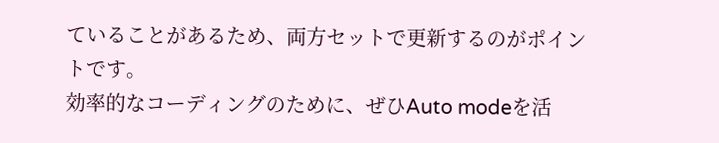ていることがあるため、両方セットで更新するのがポイントです。
効率的なコーディングのために、ぜひAuto modeを活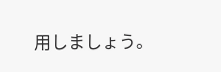用しましょう。